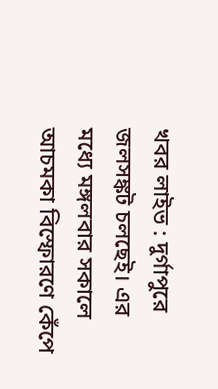খবর লাইভ : দুর্গাপুরে জলসঙ্কট চলছেই। এর মধ্যে মঙ্গলবার সকালে আচমকা বিস্ফোরণে কেঁপে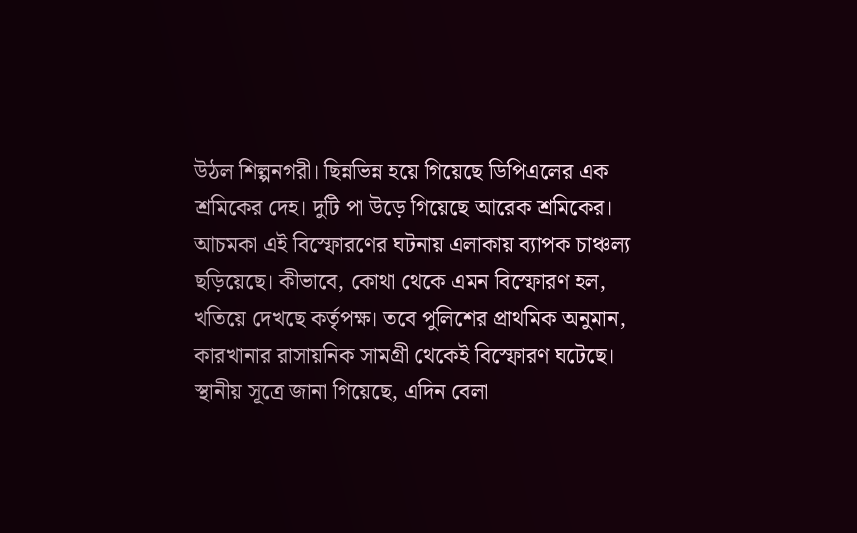উঠল শিল্পনগরী। ছিন্নভিন্ন হয়ে গিয়েছে ডিপিএলের এক শ্রমিকের দেহ। দুটি পা উড়ে গিয়েছে আরেক শ্রমিকের। আচমকা এই বিস্ফোরণের ঘটনায় এলাকায় ব্যাপক চাঞ্চল্য ছড়িয়েছে। কীভাবে, কোথা থেকে এমন বিস্ফোরণ হল, খতিয়ে দেখছে কর্তৃপক্ষ। তবে পুলিশের প্রাথমিক অনুমান, কারখানার রাসায়নিক সামগ্রী থেকেই বিস্ফোরণ ঘটেছে।
স্থানীয় সূত্রে জানা গিয়েছে, এদিন বেলা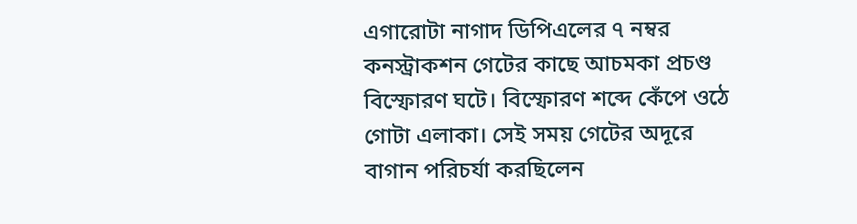এগারোটা নাগাদ ডিপিএলের ৭ নম্বর কনস্ট্রাকশন গেটের কাছে আচমকা প্রচণ্ড বিস্ফোরণ ঘটে। বিস্ফোরণ শব্দে কেঁপে ওঠে গোটা এলাকা। সেই সময় গেটের অদূরে বাগান পরিচর্যা করছিলেন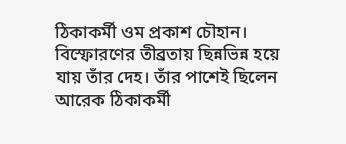ঠিকাকর্মী ওম প্রকাশ চৌহান। বিস্ফোরণের তীব্রতায় ছিন্নভিন্ন হয়ে যায় তাঁর দেহ। তাঁর পাশেই ছিলেন আরেক ঠিকাকর্মী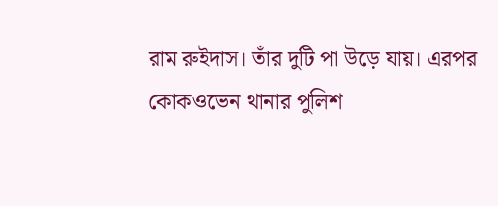রাম রুইদাস। তাঁর দুটি পা উড়ে যায়। এরপর কোকওভেন থানার পুলিশ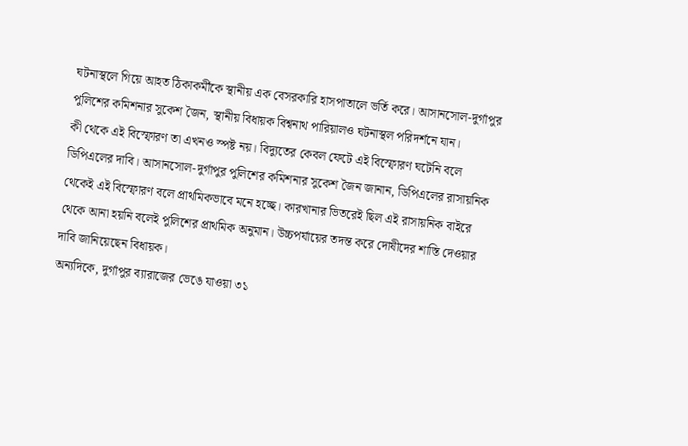ঘটনাস্থলে গিয়ে আহত ঠিকাকর্মীকে স্থানীয় এক বেসরকারি হাসপাতালে ভর্তি করে। আসানসোল-দুর্গাপুর পুলিশের কমিশনার সুকেশ জৈন, স্থানীয় বিধায়ক বিশ্বনাথ পারিয়ালও ঘটনাস্থল পরিদর্শনে যান।
কী থেকে এই বিস্ফোরণ তা এখনও স্পষ্ট নয়। বিদ্যুতের কেবল ফেটে এই বিস্ফোরণ ঘটেনি বলে ডিপিএলের দাবি। আসানসোল-দুর্গাপুর পুলিশের কমিশনার সুকেশ জৈন জানান, ডিপিএলের রাসায়নিক থেকেই এই বিস্ফোরণ বলে প্রাথমিকভাবে মনে হচ্ছে। কারখানার ভিতরেই ছিল এই রাসায়নিক বাইরে থেকে আনা হয়নি বলেই পুলিশের প্রাথমিক অনুমান। উচ্চপর্যায়ের তদন্ত করে দোষীদের শাস্তি দেওয়ার দাবি জানিয়েছেন বিধায়ক।
অন্যদিকে, দুর্গাপুর ব্যারাজের ভেঙে যাওয়া ৩১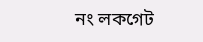নং লকগেট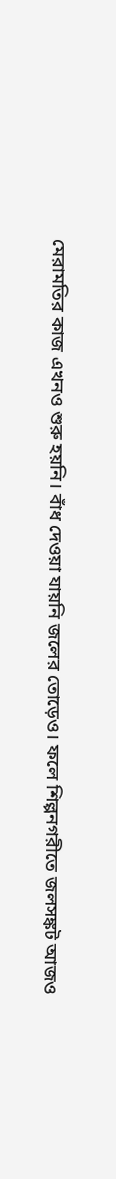মেরামতির কাজ এখনও শুরু হয়নি। বাঁধ দেওয়া যায়নি জলের তোড়েও। ফলে শিল্পনগরীতে জলসঙ্কট আজও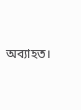অব্যাহত।